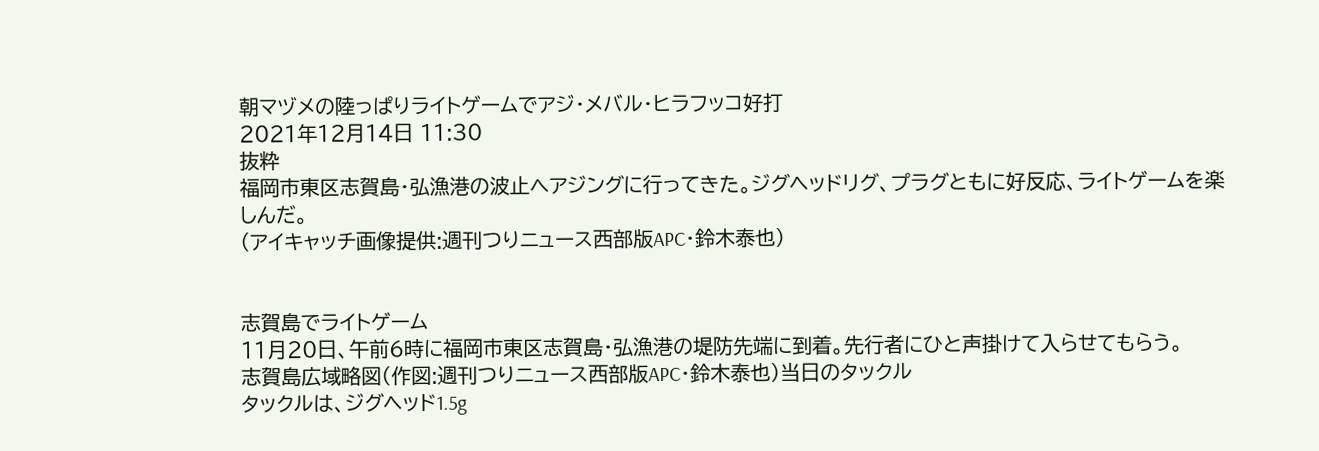朝マヅメの陸っぱりライトゲームでアジ・メバル・ヒラフッコ好打
2021年12月14日 11:30
抜粋
福岡市東区志賀島・弘漁港の波止へアジングに行ってきた。ジグヘッドリグ、プラグともに好反応、ライトゲームを楽しんだ。
(アイキャッチ画像提供:週刊つりニュース西部版APC・鈴木泰也)


志賀島でライトゲーム
11月20日、午前6時に福岡市東区志賀島・弘漁港の堤防先端に到着。先行者にひと声掛けて入らせてもらう。
志賀島広域略図(作図:週刊つりニュース西部版APC・鈴木泰也)当日のタックル
タックルは、ジグヘッド1.5g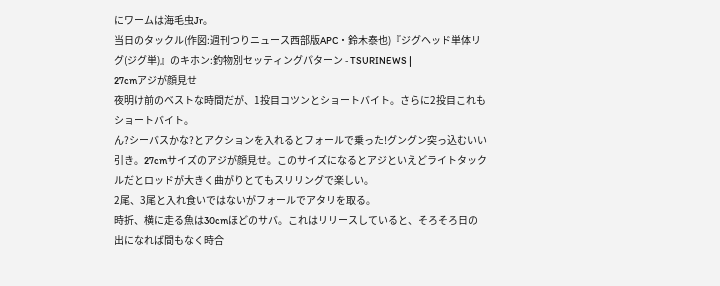にワームは海毛虫Jr。
当日のタックル(作図:週刊つりニュース西部版APC・鈴木泰也)『ジグヘッド単体リグ(ジグ単)』のキホン:釣物別セッティングパターン - TSURINEWS |
27cmアジが顔見せ
夜明け前のベストな時間だが、1投目コツンとショートバイト。さらに2投目これもショートバイト。
ん?シーバスかな?とアクションを入れるとフォールで乗った!グングン突っ込むいい引き。27cmサイズのアジが顔見せ。このサイズになるとアジといえどライトタックルだとロッドが大きく曲がりとてもスリリングで楽しい。
2尾、3尾と入れ食いではないがフォールでアタリを取る。
時折、横に走る魚は30cmほどのサバ。これはリリースしていると、そろそろ日の出になれば間もなく時合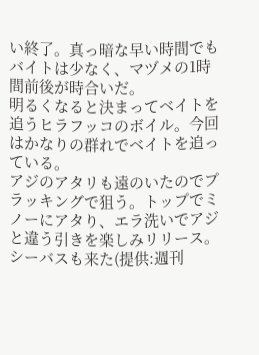い終了。真っ暗な早い時間でもバイトは少なく、マヅメの1時間前後が時合いだ。
明るくなると決まってベイトを追うヒラフッコのボイル。今回はかなりの群れでベイトを追っている。
アジのアタリも遠のいたのでプラッキングで狙う。トップでミノーにアタり、エラ洗いでアジと違う引きを楽しみリリース。
シーバスも来た(提供:週刊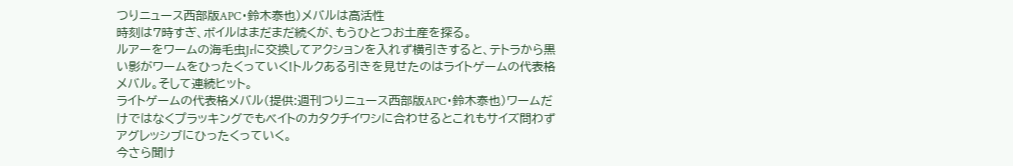つりニュース西部版APC・鈴木泰也)メバルは高活性
時刻は7時すぎ、ボイルはまだまだ続くが、もうひとつお土産を探る。
ルアーをワームの海毛虫Jrに交換してアクションを入れず横引きすると、テトラから黒い影がワームをひったくっていく!トルクある引きを見せたのはライトゲームの代表格メバル。そして連続ヒット。
ライトゲームの代表格メバル(提供:週刊つりニュース西部版APC・鈴木泰也)ワームだけではなくプラッキングでもベイトのカタクチイワシに合わせるとこれもサイズ問わずアグレッシブにひったくっていく。
今さら聞け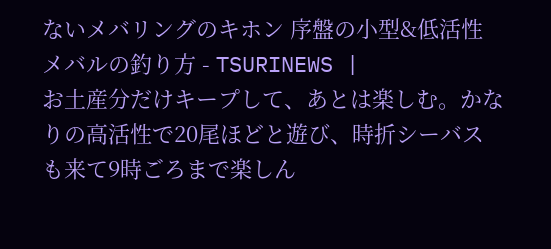ないメバリングのキホン 序盤の小型&低活性メバルの釣り方 - TSURINEWS |
お土産分だけキープして、あとは楽しむ。かなりの高活性で20尾ほどと遊び、時折シーバスも来て9時ごろまで楽しん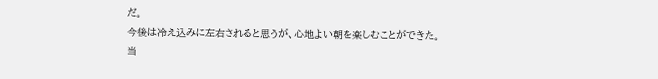だ。
今後は冷え込みに左右されると思うが、心地よい朝を楽しむことができた。
当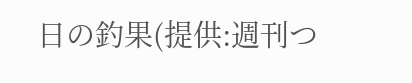日の釣果(提供:週刊つ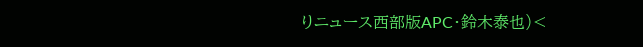りニュース西部版APC・鈴木泰也)<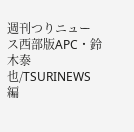週刊つりニュース西部版APC・鈴木泰也/TSURINEWS編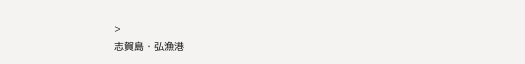>
志賀島・弘漁港